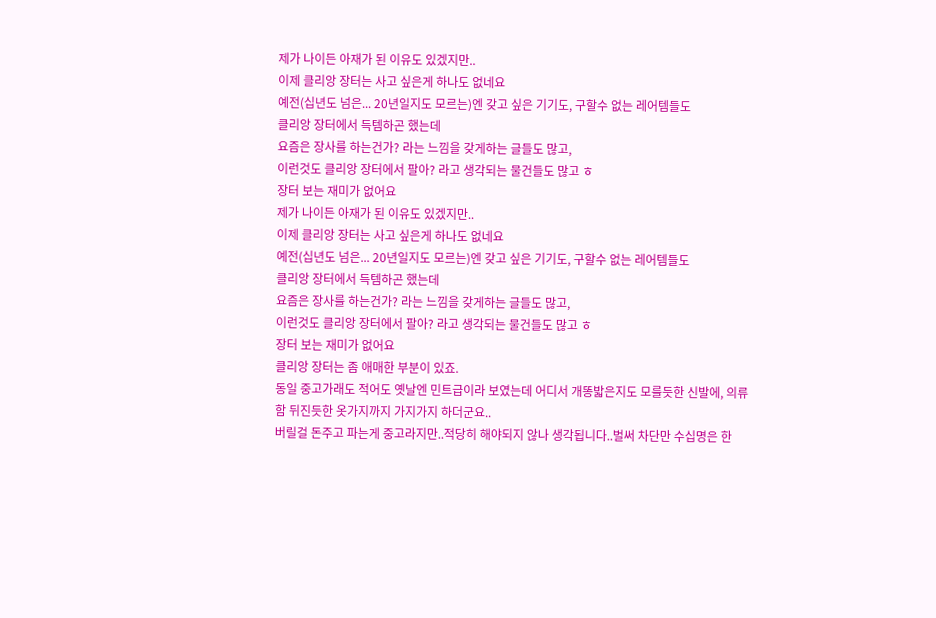제가 나이든 아재가 된 이유도 있겠지만..
이제 클리앙 장터는 사고 싶은게 하나도 없네요
예전(십년도 넘은... 20년일지도 모르는)엔 갖고 싶은 기기도, 구할수 없는 레어템들도
클리앙 장터에서 득템하곤 했는데
요즘은 장사를 하는건가? 라는 느낌을 갖게하는 글들도 많고,
이런것도 클리앙 장터에서 팔아? 라고 생각되는 물건들도 많고 ㅎ
장터 보는 재미가 없어요
제가 나이든 아재가 된 이유도 있겠지만..
이제 클리앙 장터는 사고 싶은게 하나도 없네요
예전(십년도 넘은... 20년일지도 모르는)엔 갖고 싶은 기기도, 구할수 없는 레어템들도
클리앙 장터에서 득템하곤 했는데
요즘은 장사를 하는건가? 라는 느낌을 갖게하는 글들도 많고,
이런것도 클리앙 장터에서 팔아? 라고 생각되는 물건들도 많고 ㅎ
장터 보는 재미가 없어요
클리앙 장터는 좀 애매한 부분이 있죠.
동일 중고가래도 적어도 옛날엔 민트급이라 보였는데 어디서 개똥밟은지도 모를듯한 신발에, 의류함 뒤진듯한 옷가지까지 가지가지 하더군요..
버릴걸 돈주고 파는게 중고라지만..적당히 해야되지 않나 생각됩니다..벌써 차단만 수십명은 한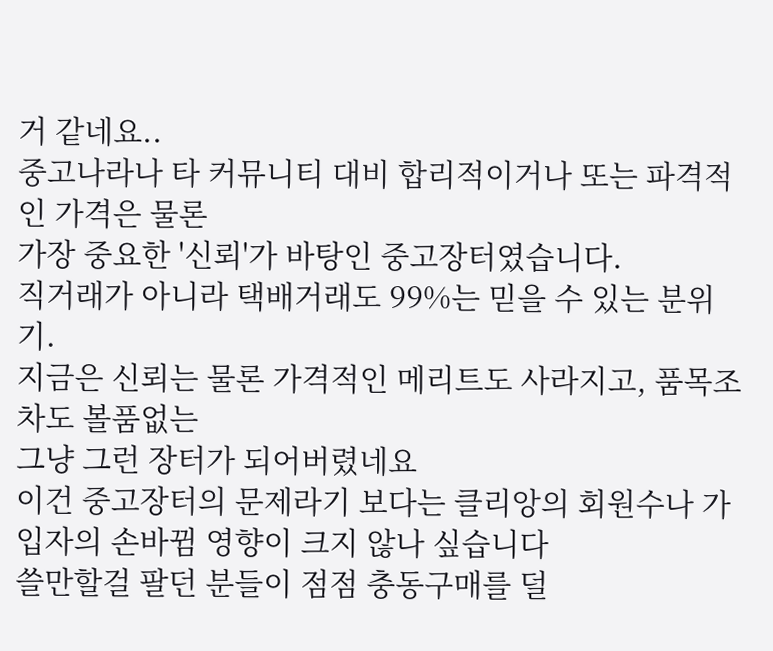거 같네요..
중고나라나 타 커뮤니티 대비 합리적이거나 또는 파격적인 가격은 물론
가장 중요한 '신뢰'가 바탕인 중고장터였습니다.
직거래가 아니라 택배거래도 99%는 믿을 수 있는 분위기.
지금은 신뢰는 물론 가격적인 메리트도 사라지고, 품목조차도 볼품없는
그냥 그런 장터가 되어버렸네요
이건 중고장터의 문제라기 보다는 클리앙의 회원수나 가입자의 손바뀜 영향이 크지 않나 싶습니다
쓸만할걸 팔던 분들이 점점 충동구매를 덜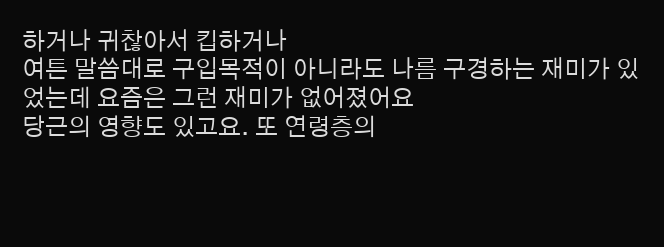하거나 귀찮아서 킵하거나
여튼 말씀대로 구입목적이 아니라도 나름 구경하는 재미가 있었는데 요즘은 그런 재미가 없어졌어요
당근의 영향도 있고요. 또 연령층의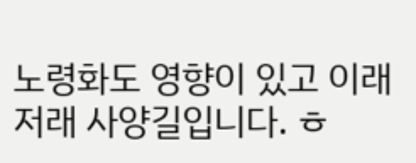노령화도 영향이 있고 이래저래 사양길입니다. ㅎ